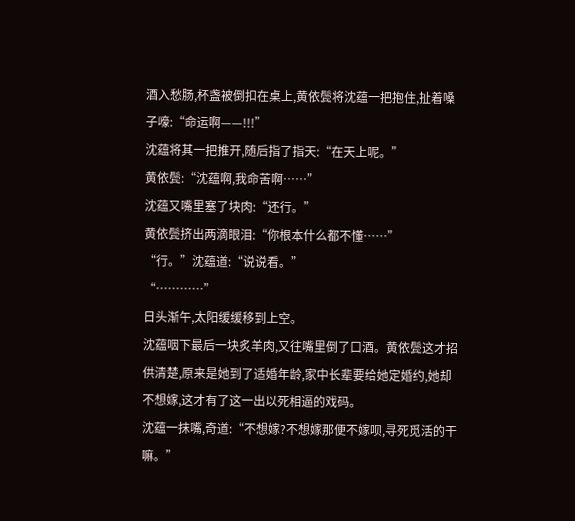酒入愁肠,杯盏被倒扣在桌上,黄依鬓将沈蕴一把抱住,扯着嗓子嚎:“命运啊——!!!”
沈蕴将其一把推开,随后指了指天:“在天上呢。”
黄依鬓:“沈蕴啊,我命苦啊……”
沈蕴又嘴里塞了块肉:“还行。”
黄依鬓挤出两滴眼泪:“你根本什么都不懂……”
“行。”沈蕴道:“说说看。”
“…………”
日头渐午,太阳缓缓移到上空。
沈蕴咽下最后一块炙羊肉,又往嘴里倒了口酒。黄依鬓这才招供清楚,原来是她到了适婚年龄,家中长辈要给她定婚约,她却不想嫁,这才有了这一出以死相逼的戏码。
沈蕴一抹嘴,奇道:“不想嫁?不想嫁那便不嫁呗,寻死觅活的干嘛。”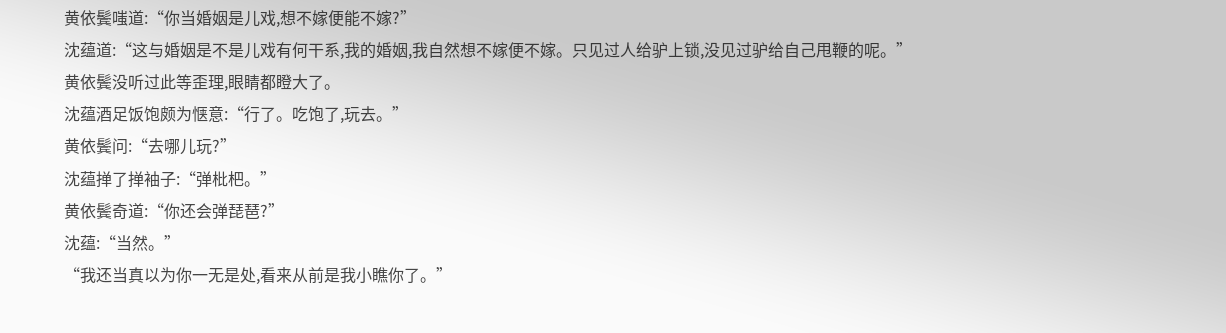黄依鬓嗤道:“你当婚姻是儿戏,想不嫁便能不嫁?”
沈蕴道:“这与婚姻是不是儿戏有何干系,我的婚姻,我自然想不嫁便不嫁。只见过人给驴上锁,没见过驴给自己甩鞭的呢。”
黄依鬓没听过此等歪理,眼睛都瞪大了。
沈蕴酒足饭饱颇为惬意:“行了。吃饱了,玩去。”
黄依鬓问:“去哪儿玩?”
沈蕴掸了掸袖子:“弹枇杷。”
黄依鬓奇道:“你还会弹琵琶?”
沈蕴:“当然。”
“我还当真以为你一无是处,看来从前是我小瞧你了。”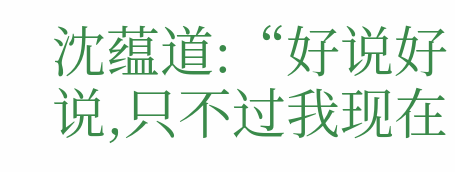沈蕴道:“好说好说,只不过我现在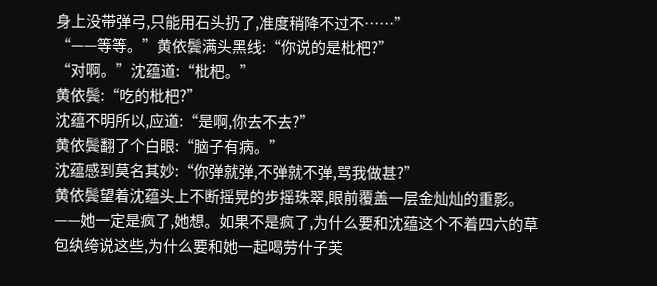身上没带弹弓,只能用石头扔了,准度稍降不过不……”
“——等等。”黄依鬓满头黑线:“你说的是枇杷?”
“对啊。”沈蕴道:“枇杷。”
黄依鬓:“吃的枇杷?”
沈蕴不明所以,应道:“是啊,你去不去?”
黄依鬓翻了个白眼:“脑子有病。”
沈蕴感到莫名其妙:“你弹就弹,不弹就不弹,骂我做甚?”
黄依鬓望着沈蕴头上不断摇晃的步摇珠翠,眼前覆盖一层金灿灿的重影。——她一定是疯了,她想。如果不是疯了,为什么要和沈蕴这个不着四六的草包纨绔说这些,为什么要和她一起喝劳什子芙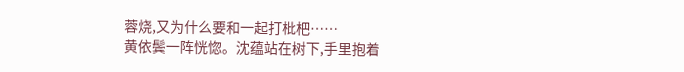蓉烧,又为什么要和一起打枇杷……
黄依鬓一阵恍惚。沈蕴站在树下,手里抱着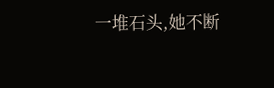一堆石头,她不断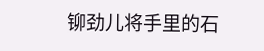铆劲儿将手里的石